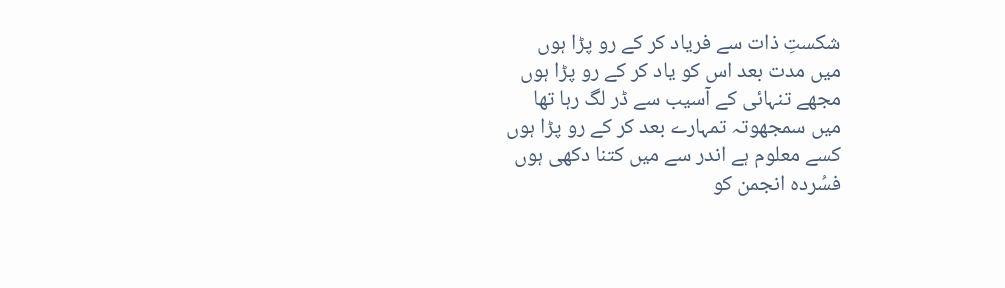شکستِ ذات سے فریاد کر کے رو پڑا ہوں
میں مدت بعد اس کو یاد کر کے رو پڑا ہوں
مجھے تنہائی کے آسیب سے ڈر لگ رہا تھا
میں سمجھوتہ تمہارے بعد کر کے رو پڑا ہوں
کسے معلوم ہے اندر سے میں کتنا دکھی ہوں
فسُردہ انجمن کو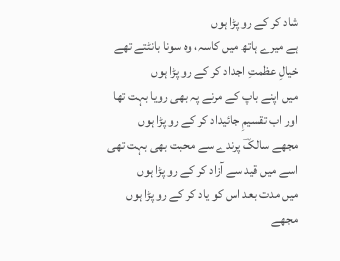شاد کر کے رو پڑا ہوں
ہے میرے ہاتھ میں کاسہ، وہ سونا بانٹتے تھے
خیالِ عظمتِ اجداد کر کے رو پڑا ہوں
میں اپنے باپ کے مرنے پہ بھی رویا بہت تھا
اور اب تقسیمِ جائیداد کر کے رو پڑا ہوں
مجھے سالکؔ پرندے سے محبت بھی بہت تھی
اسے میں قید سے آزاد کر کے رو پڑا ہوں
میں مدت بعد اس کو یاد کر کے رو پڑا ہوں
مجھے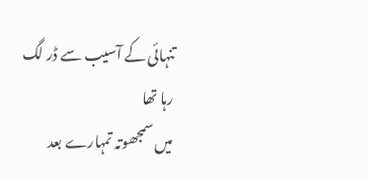تنہائی کے آسیب سے ڈر لگ رہا تھا
میں سمجھوتہ تمہارے بعد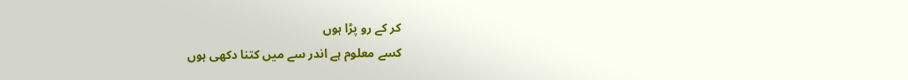کر کے رو پڑا ہوں
کسے معلوم ہے اندر سے میں کتنا دکھی ہوں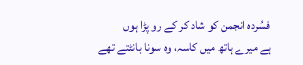فسُردہ انجمن کو شاد کر کے رو پڑا ہوں
ہے میرے ہاتھ میں کاسہ، وہ سونا بانٹتے تھے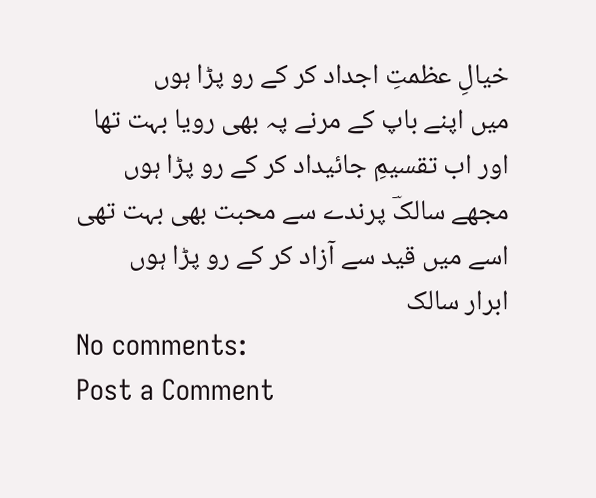خیالِ عظمتِ اجداد کر کے رو پڑا ہوں
میں اپنے باپ کے مرنے پہ بھی رویا بہت تھا
اور اب تقسیمِ جائیداد کر کے رو پڑا ہوں
مجھے سالکؔ پرندے سے محبت بھی بہت تھی
اسے میں قید سے آزاد کر کے رو پڑا ہوں
ابرار سالک
No comments:
Post a Comment